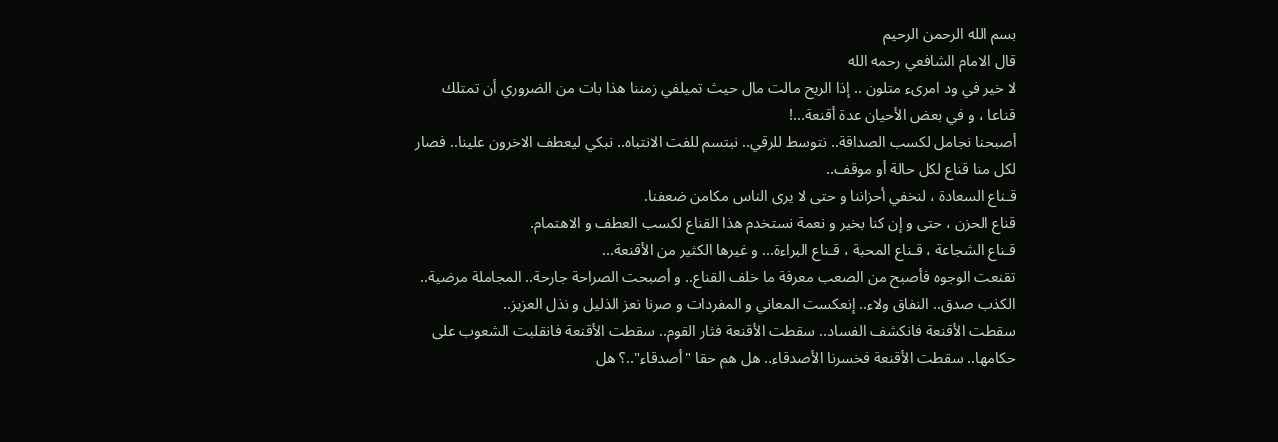بسم الله الرحمن الرحيم
قال الامام الشافعي رحمه الله
لا خير في ود امرىء متلون .. إذا الريح مالت مال حيث تميلفي زمننا هذا بات من الضروري أن تمتلك قناعا ، و في بعض الأحيان عدة أقنعة...!
أصبحنا نجامل لكسب الصداقة.. نتوسط للرقي.. نبتسم للفت الانتباه.. نبكي ليعطف الاخرون علينا.. فصار لكل منا قناع لكل حالة أو موقف..
قـناع السعادة ، لنخفي أحزاننا و حتى لا يرى الناس مكامن ضعفنا.
قناع الحزن ، حتى و إن كنا بخير و نعمة نستخدم هذا القناع لكسب العطف و الاهتمام.
قـناع الشجاعة ، قـناع المحبة ، قـناع البراءة... و غيرها الكثير من الأقنعة...
تقنعت الوجوه فأصبح من الصعب معرفة ما خلف القناع.. و أصبحت الصراحة جارحة.. المجاملة مرضية.. الكذب صدق.. النفاق ولاء.. إنعكست المعاني و المفردات و صرنا نعز الذليل و نذل العزيز..
سقطت الأقنعة فانكشف الفساد.. سقطت الأقنعة فثار القوم.. سقطت الأقنعة فانقلبت الشعوب على حكامها.. سقطت الأقنعة فخسرنا الأصدقاء.. هل هم حقا "أصدقاء"..؟ هل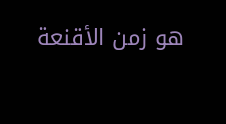هو زمن الأقنعة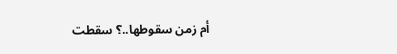أم زمن سقوطها..؟ سقطت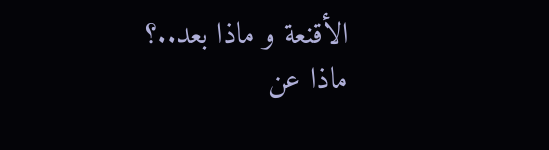الأقنعة و ماذا بعد..؟
ماذا عن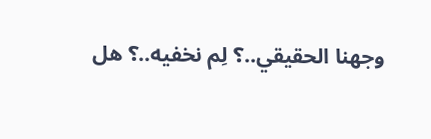وجهنا الحقيقي..؟ لِم نخفيه..؟ هل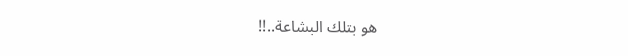هو بتلك البشاعة..!!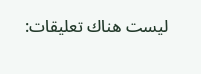ليست هناك تعليقات: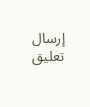إرسال تعليق